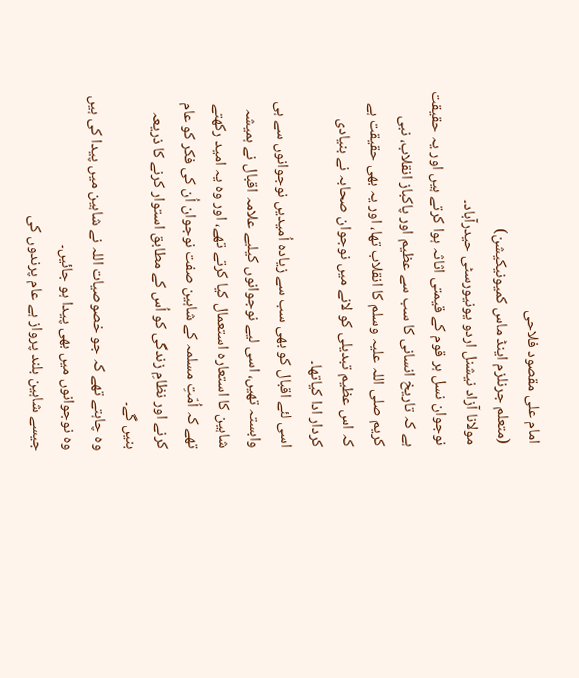امام علی مقصود فلاحی
(متعلم جرنلزم اینڈ ماس کمیونیکیشن)
مولانا آزاد نیشنل اردو یونیورسٹی حیدرآباد۔
نوجوان نسل ہر قوم کے قیمتی اثاثہ ہوا کرتے ہیں اور یہ حقیقت ہے کہ تاریخ انسانی کا سب سے عظیم اور پاکباز انقلاب، نبی کریم صلی اللہ علیہ وسلم کا انقلاب تھا، اور یہ بھی حقیقت ہے کہ اس عظیم تبدیلی کو لانے میں نوجوان صحابہ نے بنیادی کردار ادا کیاتھا۔
اسی لئے اقبال کو بھی سب سے زیادہ اُمیدیں نوجوانوں سے ہی وابستہ تھیں، اسی لیے نوجوانوں کیلیے علامہ اقبال نے ہمیشہ شاہین کا استعارہ استعمال کیا کرتے تھے، اور وہ یہ امید رکھتے تھے کہ اُمّتِ مسلمہ کے شاہین صفت نوجوان اُن کی فکر کو عام کرنے اور نظامِ زندگی کو اُس کے مطابق استوار کرنے کا ذریعہ بنیں گے۔
وہ چاہتے تھے کہ جو خصوصیات اللہ نے شاہین میں پیدا کی ہیں وہ نوجوانوں میں بھی پیدا ہو جائیں۔
جیسے شاہین بلند پرواز ہے عام پرندوں کی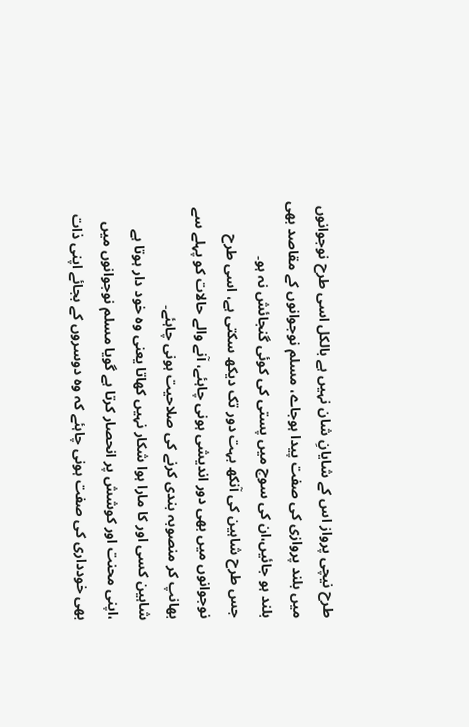طرح نیچی پرواز اس کے شایانِ شان نہیں ہے بالکل اسی طرح نوجوانوں میں بلند پروازی کی صفت پیدا ہوجاے، مسلم نوجوانوں کے مقاصد بھی بلند ہو جائیں،ان کی سوچ میں پستی کی کوئی گنجائش نہ ہو۔
جس طرح شاہین کی آنکھ بہت دور تک دیکھ سکتی ہے، اسی طرح نوجوانوں میں بھی دور اندیشی ہونی چاہئے، آنے والے حالات کو پہلے سے بھانپ کر منصوبہ بندی کرنے کی صلاحیت ہونی چاہئے۔
شاہین کسی اور کا مارا ہوا شکار نہیں کھاتا یعنی وہ خود دار ہوتا ہے ،اپنی محنت اور کوشش پر انحصار کرتا ہے گویا مسلم نوجوانوں میں بھی خودداری کی صفت ہونی چاہئے کہ وہ دوسروں کے بجائے اپنی ذات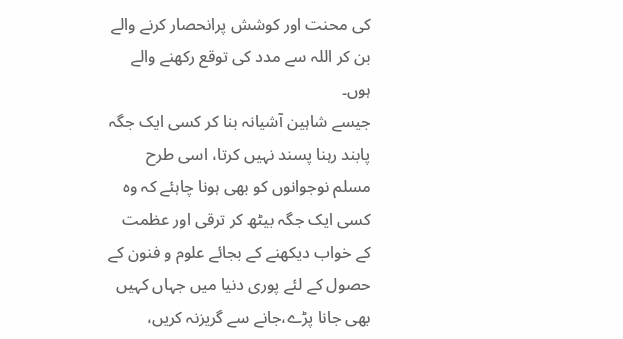کی محنت اور کوشش پرانحصار کرنے والے بن کر اللہ سے مدد کی توقع رکھنے والے ہوں۔
جیسے شاہین آشیانہ بنا کر کسی ایک جگہ پابند رہنا پسند نہیں کرتا، اسی طرح مسلم نوجوانوں کو بھی ہونا چاہئے کہ وہ کسی ایک جگہ بیٹھ کر ترقی اور عظمت کے خواب دیکھنے کے بجائے علوم و فنون کے حصول کے لئے پوری دنیا میں جہاں کہیں بھی جانا پڑے،جانے سے گریزنہ کریں،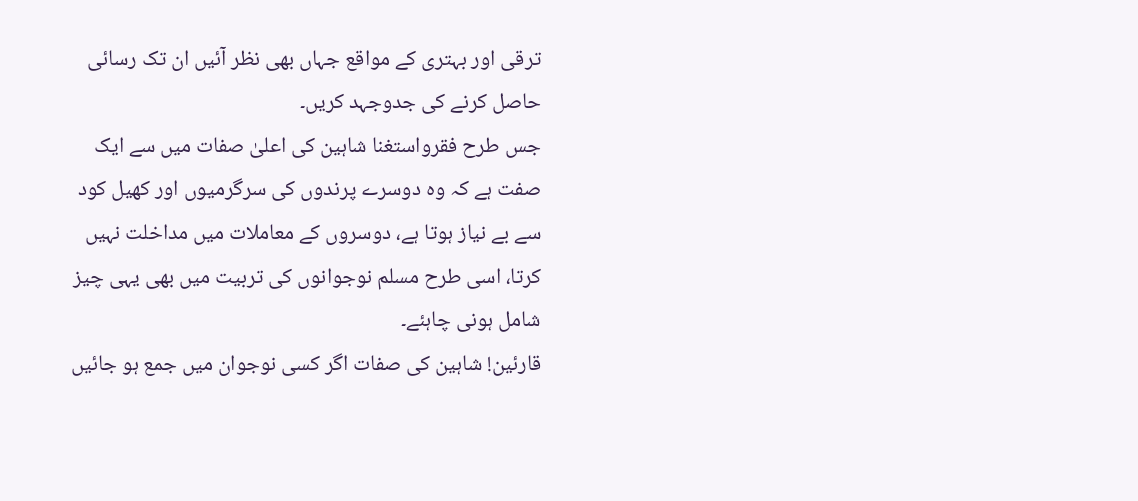ترقی اور بہتری کے مواقع جہاں بھی نظر آئیں ان تک رسائی حاصل کرنے کی جدوجہد کریں۔
جس طرح فقرواستغنا شاہین کی اعلیٰ صفات میں سے ایک صفت ہے کہ وہ دوسرے پرندوں کی سرگرمیوں اور کھیل کود سے بے نیاز ہوتا ہے، دوسروں کے معاملات میں مداخلت نہیں کرتا، اسی طرح مسلم نوجوانوں کی تربیت میں بھی یہی چیز شامل ہونی چاہئے۔
قارئین! شاہین کی صفات اگر کسی نوجوان میں جمع ہو جائیں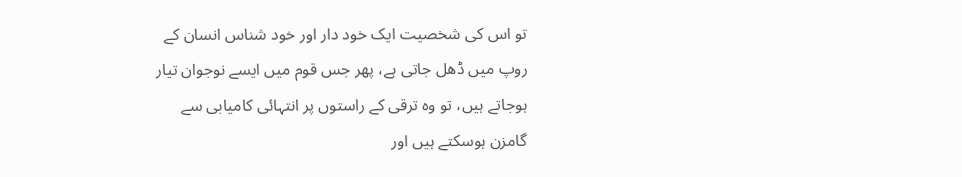تو اس کی شخصیت ایک خود دار اور خود شناس انسان کے روپ میں ڈھل جاتی ہے، پھر جس قوم میں ایسے نوجوان تیار ہوجاتے ہیں، تو وہ ترقی کے راستوں پر انتہائی کامیابی سے گامزن ہوسکتے ہیں اور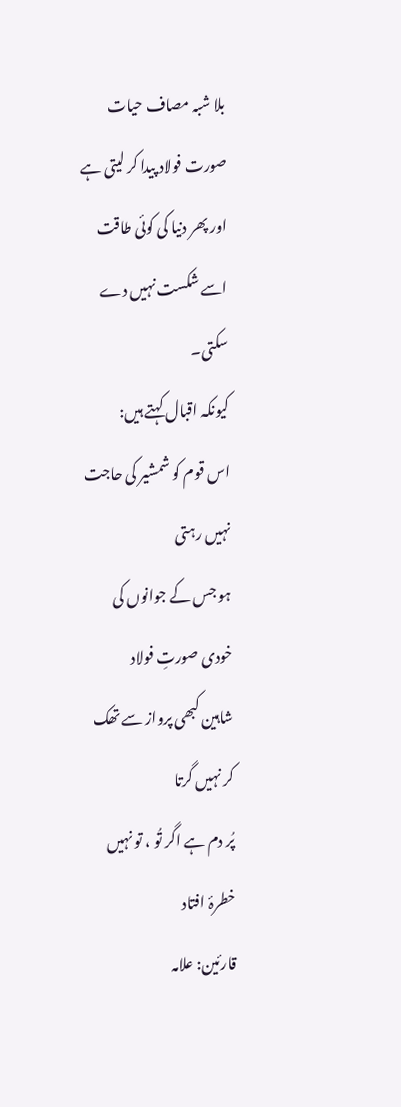بلا شبہ مصاف حیات صورت فولاد پیدا کر لیتی ہے اور پھر دنیا کی کوئی طاقت اسے شکست نہیں دے سکتی۔
کیونکہ اقبال کہتے ہیں:
اس قوم کو شمشیر کی حاجت نہیں رہتی
ہو جس کے جوانوں کی خودی صورتِ فولاد
شاہین کبھی پرواز سے تھک کر نہیں گرتا
پُر دم ہے اگر تُو ، تو نہیں خطرۂ افتاد
قارئین: علامہ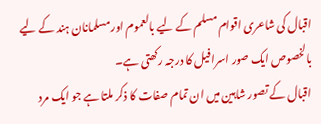اقبال کی شاعری اقوام مسلم کے لیے بالعموم اور مسلمانان ہند کے لیے بالخصوص ایک صور اسرافیل کا درجہ رکھتی ہے۔
اقبال کے تصور شاہین میں ان تمام صفات کا ذکر ملتا ہے جو ایک مرد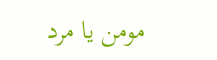مومن یا مرد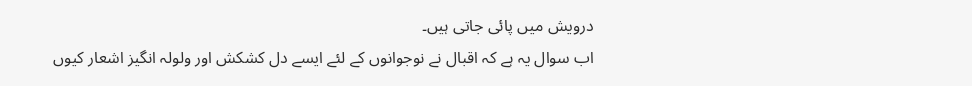درویش میں پائی جاتی ہیں۔
اب سوال یہ ہے کہ اقبال نے نوجوانوں کے لئے ایسے دل کشکش اور ولولہ انگیز اشعار کیوں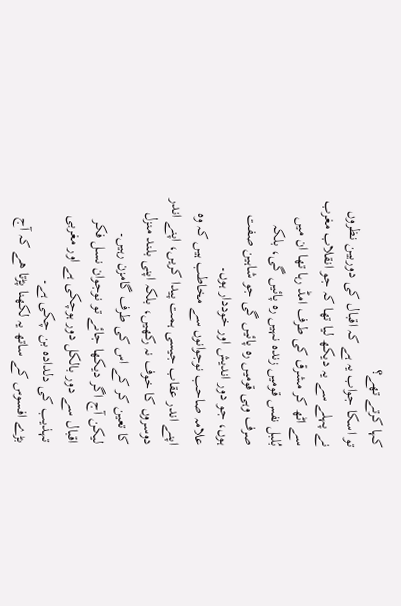کہا کرتے تھے؟
تو اسکا جواب یہ ہے کہ اقبال کی دوربین نظروں نے پہلے سے یہ دیکھ لیا تھا کہ جو انقلاب مغرب سے اٹھ کر مشرق کی طرف امڈ رہا تھا ان میں بُلبل نفس قومیں زندہ نہیں رہ پائیں گی، بلکہ صرف وہی قومیں رہ پائیں گی جو شاہین صفت ہوں، جو دور اندیش اور خوددار ہوں۔
علامہ صاحب نوجوانوں سے مخاطب ہیں کہ وہ اپنے اندر عقاب جیسی ہمت پیدا کریں، اپنے اندر دوسروں کا خوف نہ رکھیں، بلکہ اپنی بلند منزل کا تعین کر کے اس کی طرف گامزن رہیں۔
لیکن آج اگر دیکھا جائے تو نوجوان نسل فکر اقبال سے دور بالکل دور ہوچکی ہے اور مغربی تہذیب کی دلدادہ بن چکی ہے۔
بڑے افسوس کے ساتھ یہ لکھنا پڑتا ھے کہ آج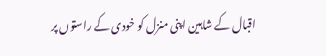اقبال کے شاہین اپنی منزل کو خودی کے راستوں پر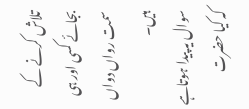تلاش کرنے کے بجائے کسی اور ہی سمت رواں دواں ہیں۔
سوال یہ پیدا ہوتاہے کہ کیا حضرت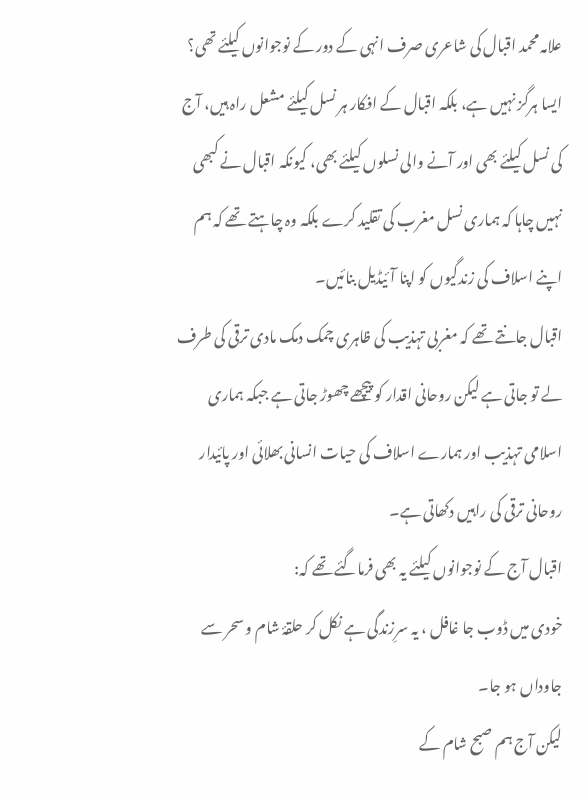علامہ محمد اقبال کی شاعری صرف انہی کے دور کے نوجوانوں کیلئے تھی؟
ایسا ہرگز نہیں ہے، بلکہ اقبال کے افکار ہر نسل کیلئے مشعل راہ ہیں، آج کی نسل کیلئے بھی اور آنے والی نسلوں کیلئے بھی، کیونکہ اقبال نے کبھی نہیں چاہا کہ ہماری نسل مغرب کی تقلید کرے بلکہ وہ چاہتے تھے کہ ہم اپنے اسلاف کی زندگیوں کو اپنا آئیڈیل بنائیں۔
اقبال جانتے تھے کہ مغربی تہذیب کی ظاہری چمک دمک مادی ترقی کی طرف لے تو جاتی ہے لیکن روحانی اقدار کو پیچھے چھوڑ جاتی ہے جبکہ ہماری اسلامی تہذیب اور ہمارے اسلاف کی حیات انسانی بھلائی اور پائیدار روحانی ترقی کی راہیں دکھاتی ہے۔
اقبال آج کے نوجوانوں کیلئے یہ بھی فرماگئے تھے کہ:
خودی میں ڈوب جا غافل ، یہ سرِزندگی ہے نکل کر حلقۂ شام و سحر سے جاوداں ہو جا۔
لیکن آج ہم صبح شام کے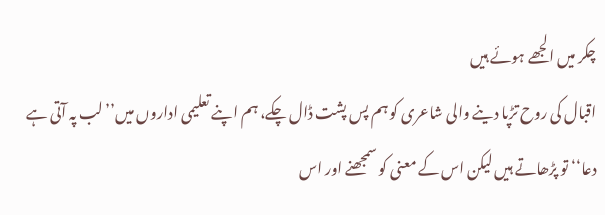چکر میں الجھے ہوئے ہیں
اقبال کی روح تڑپا دینے والی شاعری کو ہم پس پشت ڈال چکے، ہم اپنے تعلیمی اداروں میں’’لب پہ آتی ہے دعا‘‘ تو پڑھاتے ہیں لیکن اس کے معنی کو سمجھنے اور اس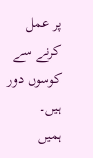پر عمل کرنے سے کوسوں دور ہیں۔
ہمیں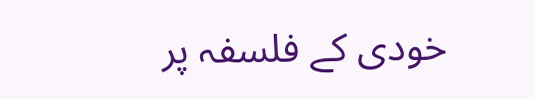خودی کے فلسفہ پر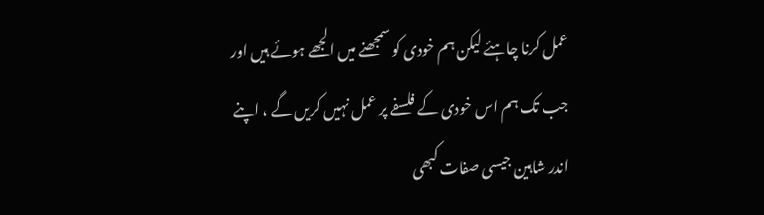عمل کرنا چاہئے لیکن ہم خودی کو سمجھنے میں الجھے ہوئے ہیں اور جب تک ہم اس خودی کے فلسفے پر عمل نہیں کریں گے ، اپنے اندر شاہین جیسی صفات کبھی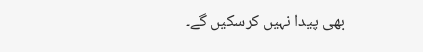بھی پیدا نہیں کرسکیں گے۔